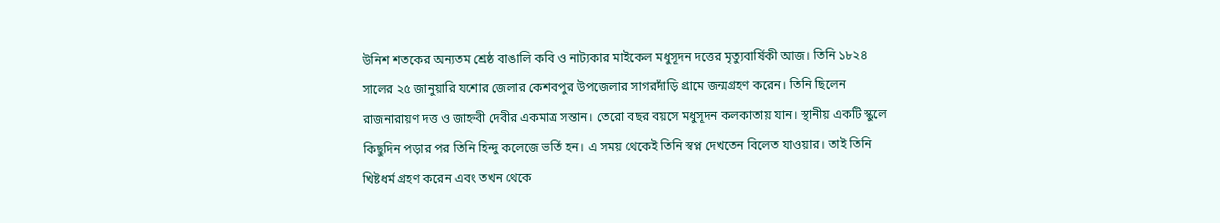উনিশ শতকের অন্যতম শ্রেষ্ঠ বাঙালি কবি ও নাট্যকার মাইকেল মধুসূদন দত্তের মৃত্যুবার্ষিকী আজ। তিনি ১৮২৪ সালের ২৫ জানুয়ারি যশোর জেলার কেশবপুর উপজেলার সাগরদাঁড়ি গ্রামে জন্মগ্রহণ করেন। তিনি ছিলেন রাজনারায়ণ দত্ত ও জাহ্নবী দেবীর একমাত্র সন্তান। তেরো বছর বয়সে মধুসূদন কলকাতায় যান। স্থানীয় একটি স্কুলে কিছুদিন পড়ার পর তিনি হিন্দু কলেজে ভর্তি হন। এ সময় থেকেই তিনি স্বপ্ন দেখতেন বিলেত যাওয়ার। তাই তিনি খিষ্টধর্ম গ্রহণ করেন এবং তখন থেকে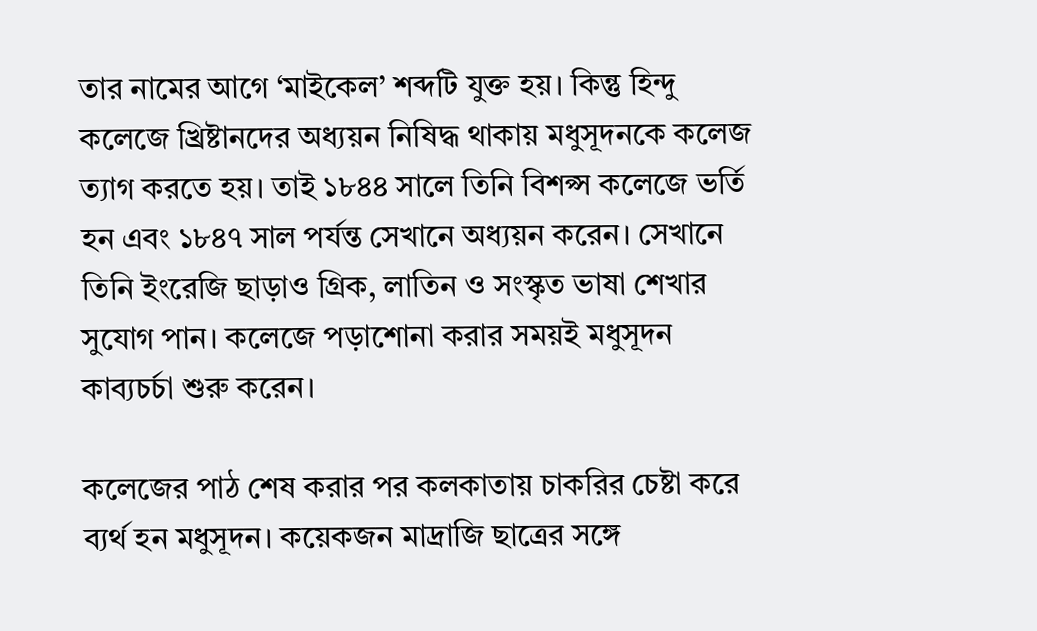তার নামের আগে ‘মাইকেল’ শব্দটি যুক্ত হয়। কিন্তু হিন্দু কলেজে খ্রিষ্টানদের অধ্যয়ন নিষিদ্ধ থাকায় মধুসূদনকে কলেজ ত্যাগ করতে হয়। তাই ১৮৪৪ সালে তিনি বিশপ্স কলেজে ভর্তি হন এবং ১৮৪৭ সাল পর্যন্ত সেখানে অধ্যয়ন করেন। সেখানে তিনি ইংরেজি ছাড়াও গ্রিক, লাতিন ও সংস্কৃত ভাষা শেখার সুযোগ পান। কলেজে পড়াশোনা করার সময়ই মধুসূদন কাব্যচর্চা শুরু করেন।

কলেজের পাঠ শেষ করার পর কলকাতায় চাকরির চেষ্টা করে ব্যর্থ হন মধুসূদন। কয়েকজন মাদ্রাজি ছাত্রের সঙ্গে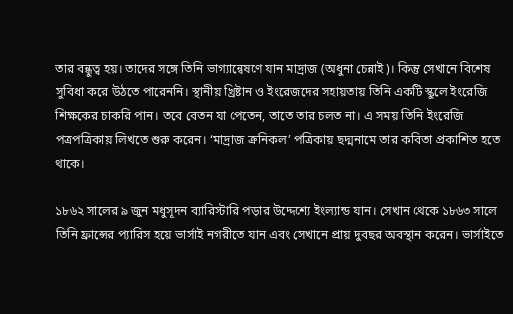তার বন্ধুত্ব হয়। তাদের সঙ্গে তিনি ভাগ্যান্বেষণে যান মাদ্রাজ (অধুনা চেন্নাই)। কিন্তু সেখানে বিশেষ সুবিধা করে উঠতে পারেননি। স্থানীয় খ্রিষ্টান ও ইংরেজদের সহায়তায় তিনি একটি স্কুলে ইংরেজি শিক্ষকের চাকরি পান। তবে বেতন যা পেতেন, তাতে তার চলত না। এ সময় তিনি ইংরেজি পত্রপত্রিকায় লিখতে শুরু করেন। ‘মাদ্রাজ ক্রনিকল’ পত্রিকায় ছদ্মনামে তার কবিতা প্রকাশিত হতে থাকে।

১৮৬২ সালের ৯ জুন মধুসূদন ব্যারিস্টারি পড়ার উদ্দেশ্যে ইংল্যান্ড যান। সেখান থেকে ১৮৬৩ সালে তিনি ফ্রান্সের প্যারিস হয়ে ভার্সাই নগরীতে যান এবং সেখানে প্রায় দুবছর অবস্থান করেন। ভার্সাইতে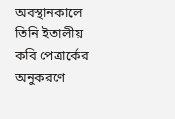অবস্থানকালে তিনি ইতালীয় কবি পেত্রার্কের অনুকরণে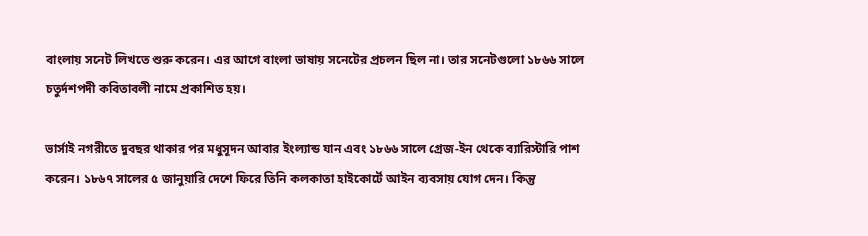বাংলায় সনেট লিখতে শুরু করেন। এর আগে বাংলা ভাষায় সনেটের প্রচলন ছিল না। তার সনেটগুলো ১৮৬৬ সালে চতুর্দশপদী কবিতাবলী নামে প্রকাশিত হয়।

ভার্সাই নগরীতে দুবছর থাকার পর মধুসূদন আবার ইংল্যান্ড যান এবং ১৮৬৬ সালে গ্রেজ-ইন থেকে ব্যারিস্টারি পাশ করেন। ১৮৬৭ সালের ৫ জানুয়ারি দেশে ফিরে তিনি কলকাতা হাইকোর্টে আইন ব্যবসায় যোগ দেন। কিন্তু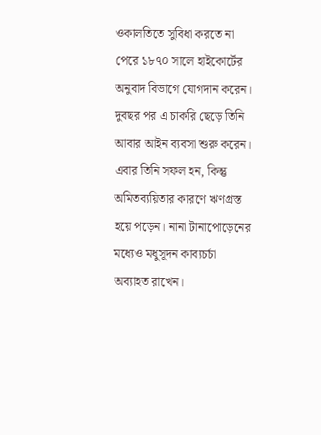ওকালতিতে সুবিধা করতে না পেরে ১৮৭০ সালে হাইকোর্টের অনুবাদ বিভাগে যোগদান করেন। দুবছর পর এ চাকরি ছেড়ে তিনি আবার আইন ব্যবসা শুরু করেন। এবার তিনি সফল হন, কিন্তু অমিতব্যয়িতার কারণে ঋণগ্রস্ত হয়ে পড়েন। নানা টানাপোড়েনের মধ্যেও মধুসূদন কাব্যচর্চা অব্যাহত রাখেন।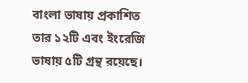বাংলা ভাষায় প্রকাশিত তার ১২টি এবং ইংরেজি ভাষায় ৫টি গ্রন্থ রয়েছে।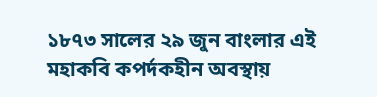১৮৭৩ সালের ২৯ জুন বাংলার এই মহাকবি কপর্দকহীন অবস্থায়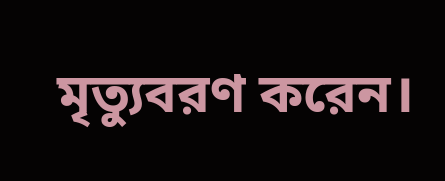মৃত্যুবরণ করেন।